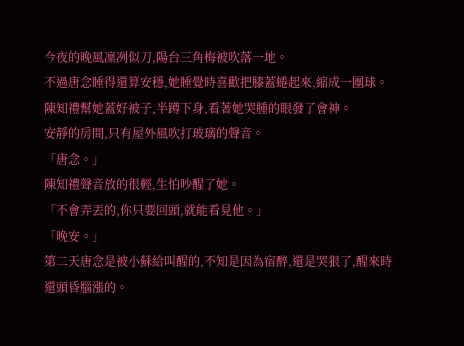今夜的晚風凜冽似刀,陽台三角梅被吹落一地。
不過唐念睡得還算安穩,她睡覺時喜歡把膝蓋蜷起來,縮成一團球。
陳知禮幫她蓋好被子,半蹲下身,看著她哭腫的眼發了會神。
安靜的房間,只有屋外風吹打玻璃的聲音。
「唐念。」
陳知禮聲音放的很輕,生怕吵醒了她。
「不會弄丟的,你只要回頭,就能看見他。」
「晚安。」
第二天唐念是被小蘇給叫醒的,不知是因為宿醉,還是哭狠了,醒來時還頭昏腦漲的。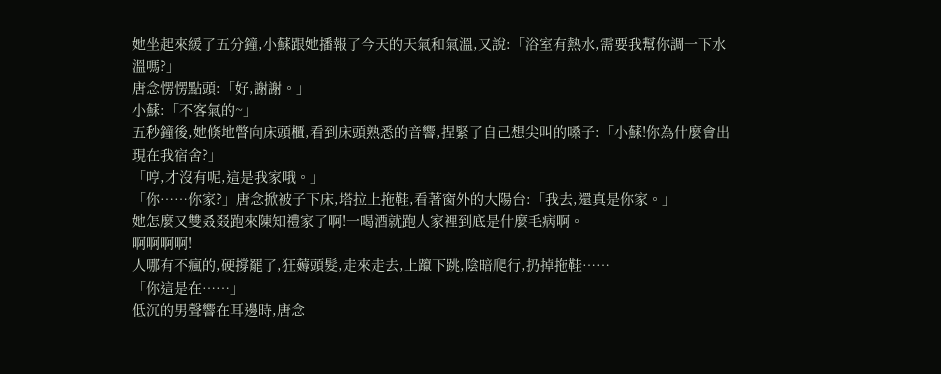她坐起來緩了五分鐘,小蘇跟她播報了今天的天氣和氣溫,又說:「浴室有熱水,需要我幫你調一下水溫嗎?」
唐念愣愣點頭:「好,謝謝。」
小蘇:「不客氣的~」
五秒鐘後,她倏地瞥向床頭櫃,看到床頭熟悉的音響,捏緊了自己想尖叫的嗓子:「小蘇!你為什麼會出現在我宿舍?」
「哼,才沒有呢,這是我家哦。」
「你……你家?」唐念掀被子下床,塔拉上拖鞋,看著窗外的大陽台:「我去,還真是你家。」
她怎麼又雙叒叕跑來陳知禮家了啊!一喝酒就跑人家裡到底是什麼毛病啊。
啊啊啊啊!
人哪有不瘋的,硬撐罷了,狂薅頭髮,走來走去,上躥下跳,陰暗爬行,扔掉拖鞋……
「你這是在……」
低沉的男聲響在耳邊時,唐念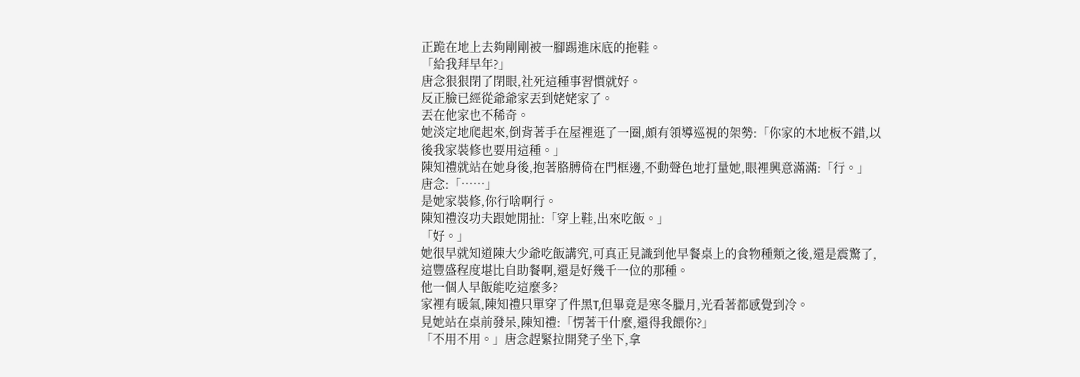正跪在地上去夠剛剛被一腳踢進床底的拖鞋。
「給我拜早年?」
唐念狠狠閉了閉眼,社死這種事習慣就好。
反正臉已經從爺爺家丟到姥姥家了。
丟在他家也不稀奇。
她淡定地爬起來,倒背著手在屋裡逛了一圈,頗有領導巡視的架勢:「你家的木地板不錯,以後我家裝修也要用這種。」
陳知禮就站在她身後,抱著胳膊倚在門框邊,不動聲色地打量她,眼裡興意滿滿:「行。」
唐念:「……」
是她家裝修,你行啥啊行。
陳知禮沒功夫跟她閒扯:「穿上鞋,出來吃飯。」
「好。」
她很早就知道陳大少爺吃飯講究,可真正見識到他早餐桌上的食物種類之後,還是震驚了,這豐盛程度堪比自助餐啊,還是好幾千一位的那種。
他一個人早飯能吃這麼多?
家裡有暖氣,陳知禮只單穿了件黑T,但畢竟是寒冬臘月,光看著都感覺到冷。
見她站在桌前發呆,陳知禮:「愣著干什麼,還得我餵你?」
「不用不用。」唐念趕緊拉開凳子坐下,拿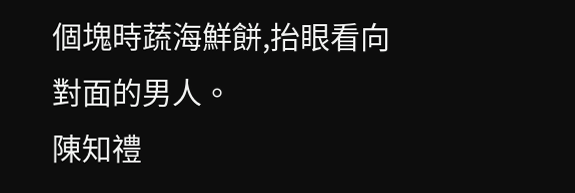個塊時蔬海鮮餅,抬眼看向對面的男人。
陳知禮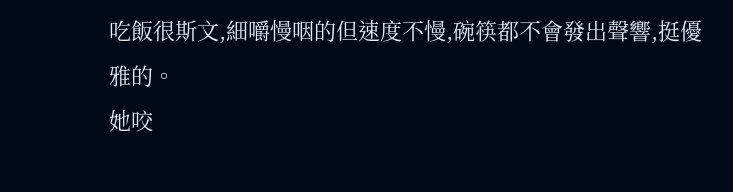吃飯很斯文,細嚼慢咽的但速度不慢,碗筷都不會發出聲響,挺優雅的。
她咬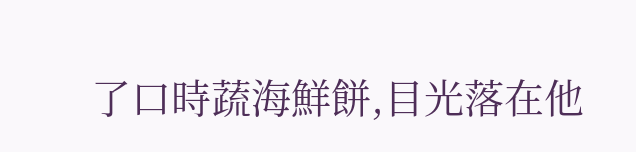了口時蔬海鮮餅,目光落在他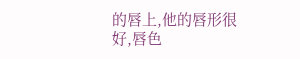的唇上,他的唇形很好,唇色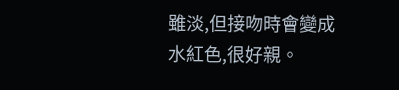雖淡,但接吻時會變成水紅色,很好親。